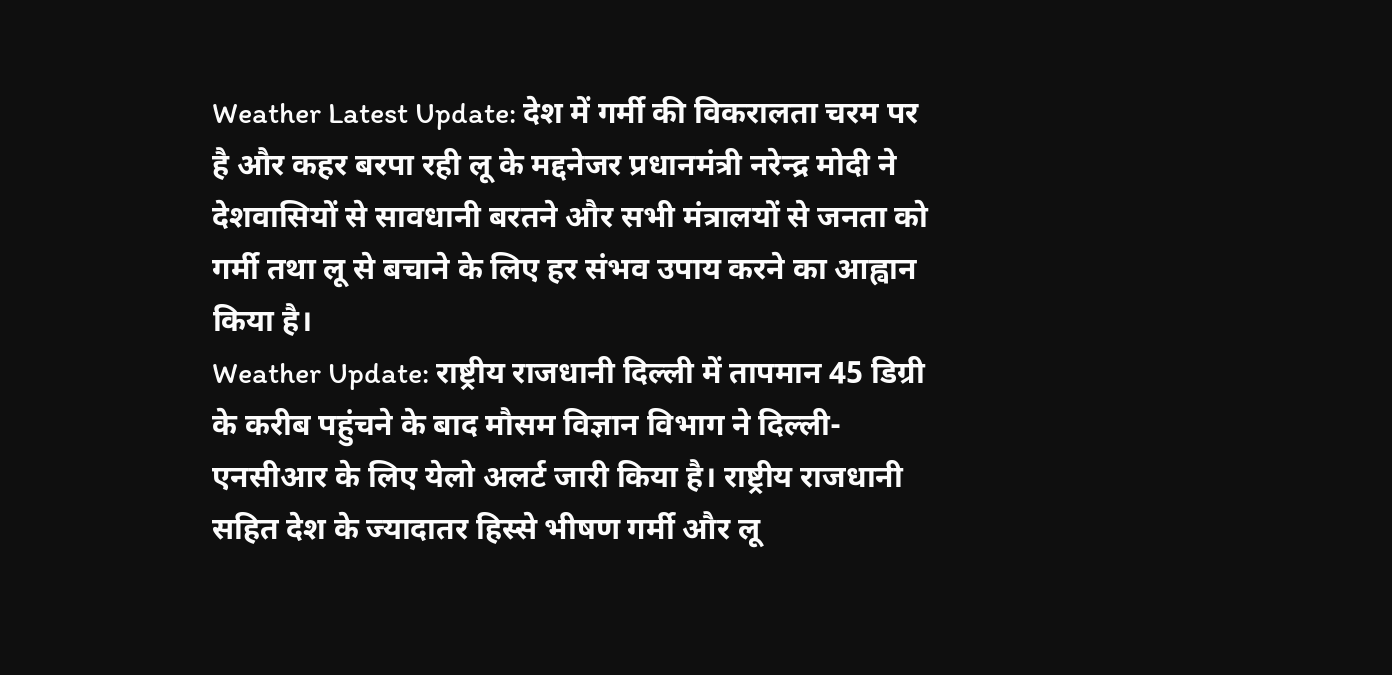Weather Latest Update: देश में गर्मी की विकरालता चरम पर है और कहर बरपा रही लू के मद्दनेजर प्रधानमंत्री नरेन्द्र मोदी ने देशवासियों से सावधानी बरतने और सभी मंत्रालयों से जनता को गर्मी तथा लू से बचाने के लिए हर संभव उपाय करने का आह्वान किया है।
Weather Update: राष्ट्रीय राजधानी दिल्ली में तापमान 45 डिग्री के करीब पहुंचने के बाद मौसम विज्ञान विभाग ने दिल्ली-एनसीआर के लिए येलो अलर्ट जारी किया है। राष्ट्रीय राजधानी सहित देश के ज्यादातर हिस्से भीषण गर्मी और लू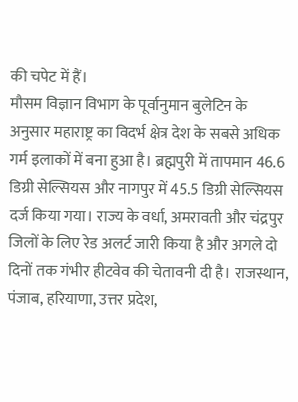की चपेट में हैं।
मौसम विज्ञान विभाग के पूर्वानुमान बुलेटिन के अनुसार महाराष्ट्र का विदर्भ क्षेत्र देश के सबसे अधिक गर्म इलाकों में बना हुआ है। ब्रह्मपुरी में तापमान 46.6 डिग्री सेल्सियस और नागपुर में 45.5 डिग्री सेल्सियस दर्ज किया गया। राज्य के वर्धा, अमरावती और चंद्रपुर जिलों के लिए रेड अलर्ट जारी किया है और अगले दो दिनों तक गंभीर हीटवेव की चेतावनी दी है। राजस्थान, पंजाब, हरियाणा, उत्तर प्रदेश,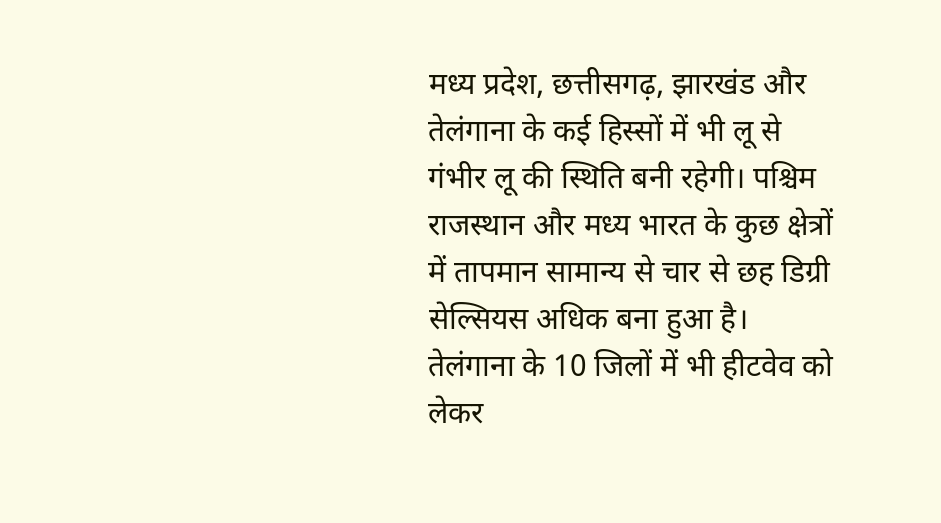मध्य प्रदेश, छत्तीसगढ़, झारखंड और तेलंगाना के कई हिस्सों में भी लू से गंभीर लू की स्थिति बनी रहेगी। पश्चिम राजस्थान और मध्य भारत के कुछ क्षेत्रों में तापमान सामान्य से चार से छह डिग्री सेल्सियस अधिक बना हुआ है। तेलंगाना के 10 जिलों में भी हीटवेव को लेकर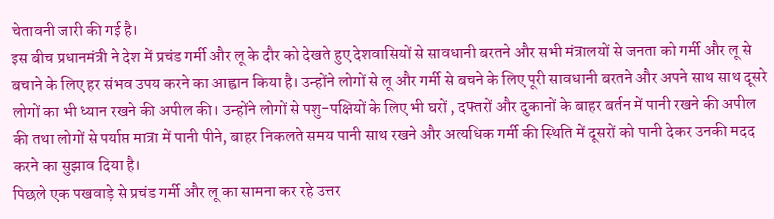चेतावनी जारी की गई है।
इस बीच प्रधानमंत्री ने देश में प्रचंड गर्मी और लू के दौर को देखते हुए देशवासियों से सावधानी बरतने और सभी मंत्रालयों से जनता को गर्मी और लू से बचाने के लिए हर संभव उपय करने का आह्वान किया है। उन्होंने लोगों से लू और गर्मी से बचने के लिए पूरी सावधानी बरतने और अपने साथ साथ दूसरे लोगों का भी ध्यान रखने की अपील की। उन्होंने लोगों से पशु-पक्षियों के लिए भी घरों , दफ्तरों और दुकानों के बाहर बर्तन में पानी रखने की अपील की तथा लोगों से पर्याप्त मात्रा में पानी पीने, बाहर निकलते समय पानी साथ रखने और अत्यधिक गर्मी की स्थिति में दूसरों को पानी देकर उनकी मदद करने का सुझाव दिया है।
पिछले एक पखवाड़े से प्रचंड गर्मी और लू का सामना कर रहे उत्तर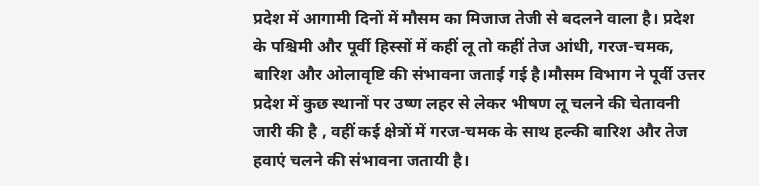प्रदेश में आगामी दिनों में मौसम का मिजाज तेजी से बदलने वाला है। प्रदेश के पश्चिमी और पूर्वी हिस्सों में कहीं लू तो कहीं तेज आंधी, गरज-चमक, बारिश और ओलावृष्टि की संभावना जताई गई है।मौसम विभाग ने पूर्वी उत्तर प्रदेश में कुछ स्थानों पर उष्ण लहर से लेकर भीषण लू चलने की चेतावनी जारी की है , वहीं कई क्षेत्रों में गरज-चमक के साथ हल्की बारिश और तेज हवाएं चलने की संभावना जतायी है।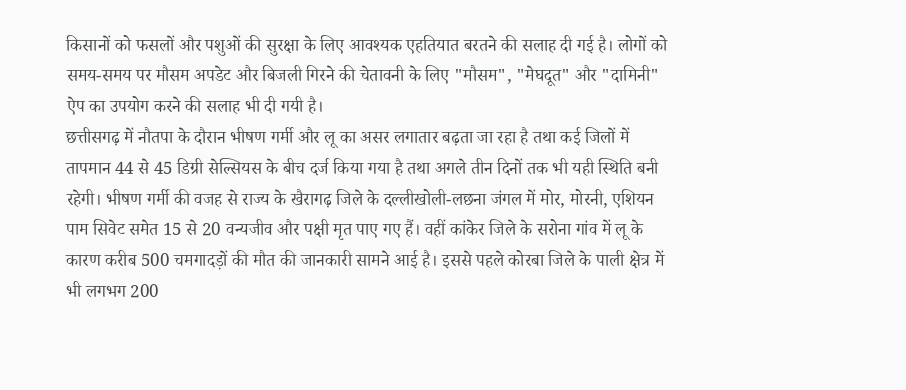किसानों को फसलों और पशुओं की सुरक्षा के लिए आवश्यक एहतियात बरतने की सलाह दी गई है। लोगों को समय-समय पर मौसम अपडेट और बिजली गिरने की चेतावनी के लिए "मौसम", "मेघदूत" और "दामिनी" ऐप का उपयोग करने की सलाह भी दी गयी है।
छत्तीसगढ़ में नौतपा के दौरान भीषण गर्मी और लू का असर लगातार बढ़ता जा रहा है तथा कई जिलों में तापमान 44 से 45 डिग्री सेल्सियस के बीच दर्ज किया गया है तथा अगले तीन दिनों तक भी यही स्थिति बनी रहेगी। भीषण गर्मी की वजह से राज्य के खैरागढ़ जिले के दल्लीखोली-लछना जंगल में मोर, मोरनी, एशियन पाम सिवेट समेत 15 से 20 वन्यजीव और पक्षी मृत पाए गए हैं। वहीं कांकेर जिले के सरोना गांव में लू के कारण करीब 500 चमगादड़ों की मौत की जानकारी सामने आई है। इससे पहले कोरबा जिले के पाली क्षेत्र में भी लगभग 200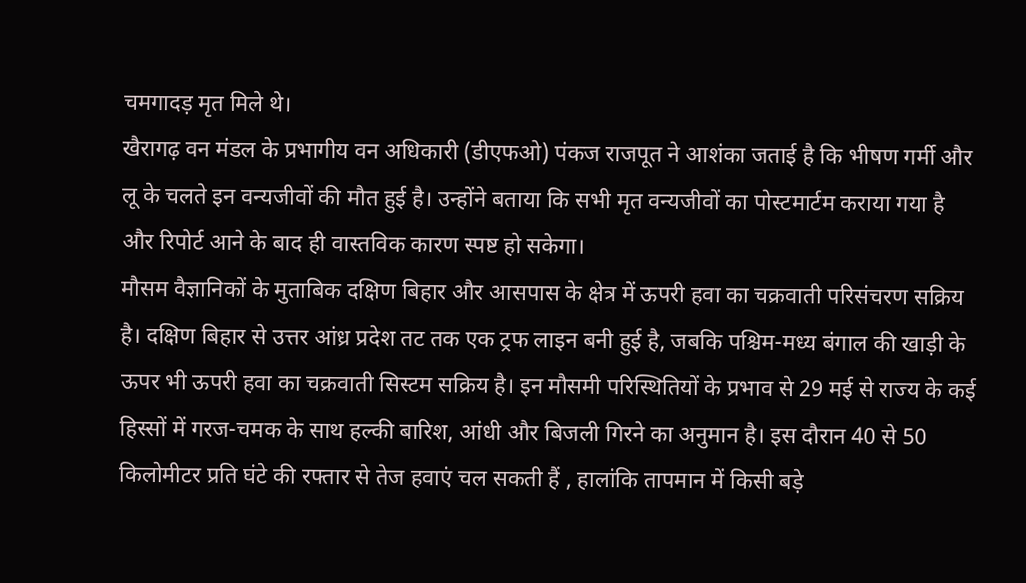चमगादड़ मृत मिले थे।
खैरागढ़ वन मंडल के प्रभागीय वन अधिकारी (डीएफओ) पंकज राजपूत ने आशंका जताई है कि भीषण गर्मी और लू के चलते इन वन्यजीवों की मौत हुई है। उन्होंने बताया कि सभी मृत वन्यजीवों का पोस्टमार्टम कराया गया है और रिपोर्ट आने के बाद ही वास्तविक कारण स्पष्ट हो सकेगा।
मौसम वैज्ञानिकों के मुताबिक दक्षिण बिहार और आसपास के क्षेत्र में ऊपरी हवा का चक्रवाती परिसंचरण सक्रिय है। दक्षिण बिहार से उत्तर आंध्र प्रदेश तट तक एक ट्रफ लाइन बनी हुई है, जबकि पश्चिम-मध्य बंगाल की खाड़ी के ऊपर भी ऊपरी हवा का चक्रवाती सिस्टम सक्रिय है। इन मौसमी परिस्थितियों के प्रभाव से 29 मई से राज्य के कई हिस्सों में गरज-चमक के साथ हल्की बारिश, आंधी और बिजली गिरने का अनुमान है। इस दौरान 40 से 50 किलोमीटर प्रति घंटे की रफ्तार से तेज हवाएं चल सकती हैं , हालांकि तापमान में किसी बड़े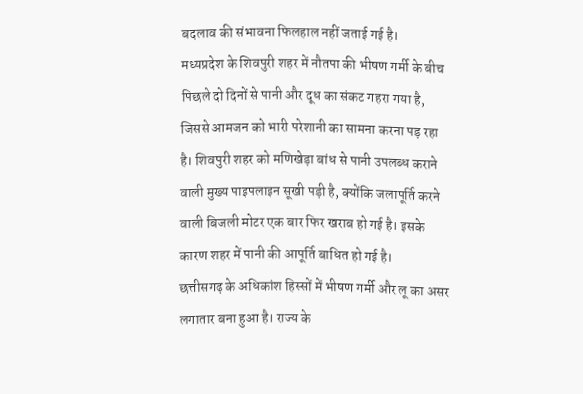बदलाव की संभावना फिलहाल नहीं जताई गई है।
मध्यप्रदेश के शिवपुरी शहर में नौतपा की भीषण गर्मी के बीच पिछले दो दिनों से पानी और दूध का संकट गहरा गया है, जिससे आमजन को भारी परेशानी का सामना करना पड़ रहा है। शिवपुरी शहर को मणिखेड़ा बांध से पानी उपलब्ध कराने वाली मुख्य पाइपलाइन सूखी पड़ी है, क्योंकि जलापूर्ति करने वाली बिजली मोटर एक बार फिर खराब हो गई है। इसके कारण शहर में पानी की आपूर्ति बाधित हो गई है।
छत्तीसगढ़ के अधिकांश हिस्सों में भीषण गर्मी और लू का असर लगातार बना हुआ है। राज्य के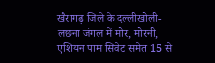खैरागढ़ जिले के दल्लीखोली-लछना जंगल में मोर, मोरनी, एशियन पाम सिवेट समेत 15 से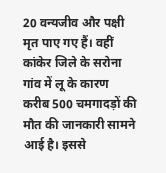20 वन्यजीव और पक्षी मृत पाए गए हैं। वहीं कांकेर जिले के सरोना गांव में लू के कारण करीब 500 चमगादड़ों की मौत की जानकारी सामने आई है। इससे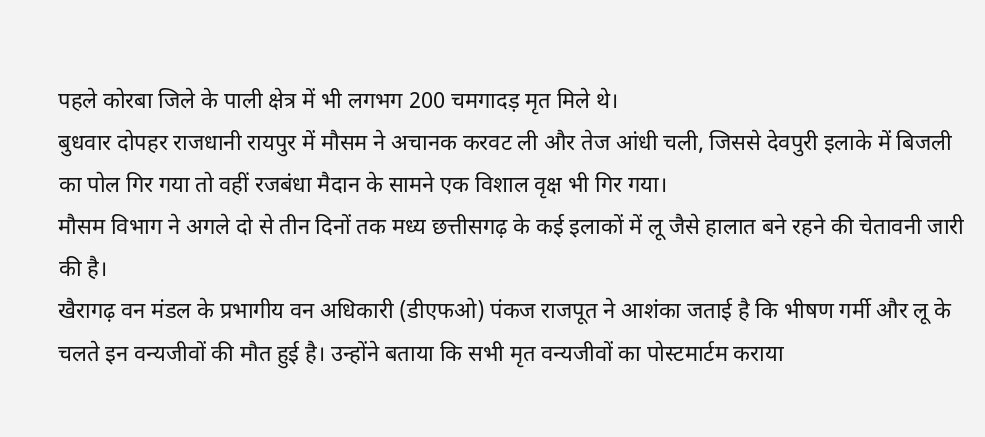पहले कोरबा जिले के पाली क्षेत्र में भी लगभग 200 चमगादड़ मृत मिले थे।
बुधवार दोपहर राजधानी रायपुर में मौसम ने अचानक करवट ली और तेज आंधी चली, जिससे देवपुरी इलाके में बिजली का पोल गिर गया तो वहीं रजबंधा मैदान के सामने एक विशाल वृक्ष भी गिर गया।
मौसम विभाग ने अगले दो से तीन दिनों तक मध्य छत्तीसगढ़ के कई इलाकों में लू जैसे हालात बने रहने की चेतावनी जारी की है।
खैरागढ़ वन मंडल के प्रभागीय वन अधिकारी (डीएफओ) पंकज राजपूत ने आशंका जताई है कि भीषण गर्मी और लू के चलते इन वन्यजीवों की मौत हुई है। उन्होंने बताया कि सभी मृत वन्यजीवों का पोस्टमार्टम कराया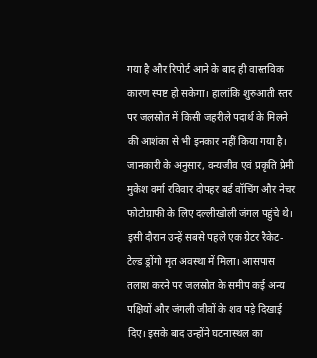गया है और रिपोर्ट आने के बाद ही वास्तविक कारण स्पष्ट हो सकेगा। हालांकि शुरुआती स्तर पर जलस्रोत में किसी जहरीले पदार्थ के मिलने की आशंका से भी इनकार नहीं किया गया है।
जानकारी के अनुसार, वन्यजीव एवं प्रकृति प्रेमी मुकेश वर्मा रविवार दोपहर बर्ड वॉचिंग और नेचर फोटोग्राफी के लिए दल्लीखोली जंगल पहुंचे थे। इसी दौरान उन्हें सबसे पहले एक ग्रेटर रैकेट-टेल्ड ड्रोंगो मृत अवस्था में मिला। आसपास तलाश करने पर जलस्रोत के समीप कई अन्य पक्षियों और जंगली जीवों के शव पड़े दिखाई दिए। इसके बाद उन्होंने घटनास्थल का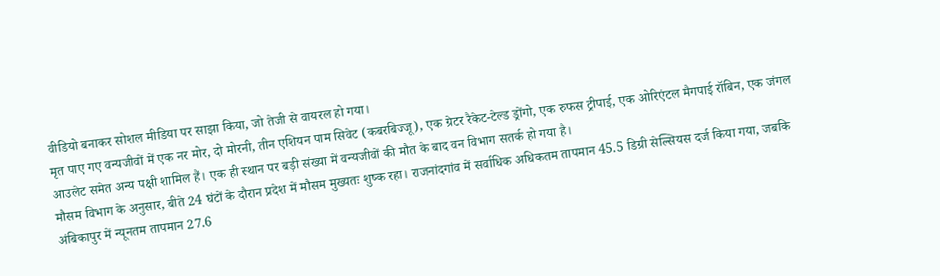वीडियो बनाकर सोशल मीडिया पर साझा किया, जो तेजी से वायरल हो गया।
मृत पाए गए वन्यजीवों में एक नर मोर, दो मोरनी, तीन एशियन पाम सिवेट (कबरबिज्जू), एक ग्रेटर रैकेट-टेल्ड ड्रोंगो, एक रुफस ट्रीपाई, एक ओरिएंटल मैगपाई रॉबिन, एक जंगल आउलेट समेत अन्य पक्षी शामिल हैं। एक ही स्थान पर बड़ी संख्या में वन्यजीवों की मौत के बाद वन विभाग सतर्क हो गया है।
मौसम विभाग के अनुसार, बीते 24 घंटों के दौरान प्रदेश में मौसम मुख्यतः शुष्क रहा। राजनांदगांव में सर्वाधिक अधिकतम तापमान 45.5 डिग्री सेल्सियस दर्ज किया गया, जबकि अंबिकापुर में न्यूनतम तापमान 27.6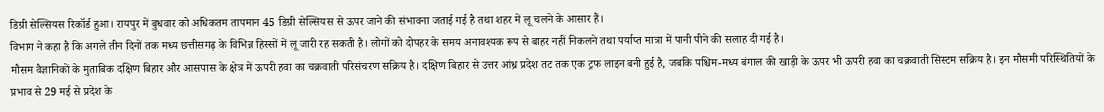डिग्री सेल्सियस रिकॉर्ड हुआ। रायपुर में बुधवार को अधिकतम तापमान 45 डिग्री सेल्सियस से ऊपर जाने की संभावना जताई गई है तथा शहर में लू चलने के आसार हैं।
विभाग ने कहा है कि अगले तीन दिनों तक मध्य छत्तीसगढ़ के विभिन्न हिस्सों में लू जारी रह सकती है। लोगों को दोपहर के समय अनावश्यक रूप से बाहर नहीं निकलने तथा पर्याप्त मात्रा में पानी पीने की सलाह दी गई है।
मौसम वैज्ञानिकों के मुताबिक दक्षिण बिहार और आसपास के क्षेत्र में ऊपरी हवा का चक्रवाती परिसंचरण सक्रिय है। दक्षिण बिहार से उत्तर आंध्र प्रदेश तट तक एक ट्रफ लाइन बनी हुई है, जबकि पश्चिम-मध्य बंगाल की खाड़ी के ऊपर भी ऊपरी हवा का चक्रवाती सिस्टम सक्रिय है। इन मौसमी परिस्थितियों के प्रभाव से 29 मई से प्रदेश के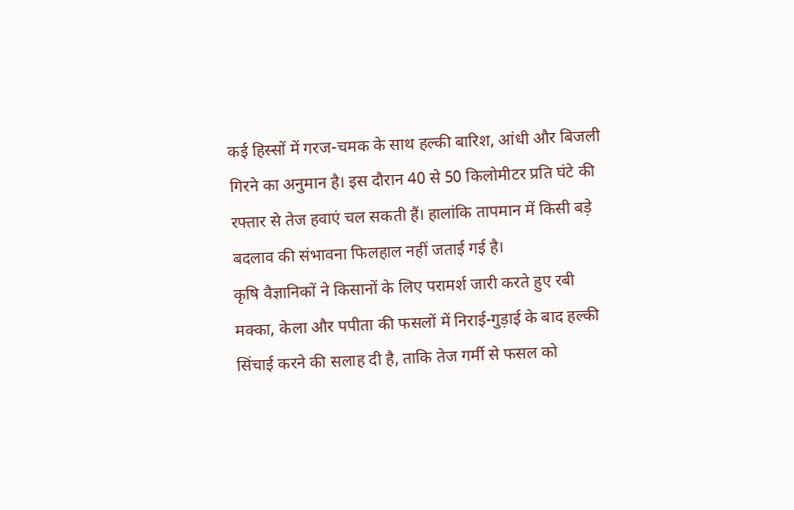कई हिस्सों में गरज-चमक के साथ हल्की बारिश, आंधी और बिजली गिरने का अनुमान है। इस दौरान 40 से 50 किलोमीटर प्रति घंटे की रफ्तार से तेज हवाएं चल सकती हैं। हालांकि तापमान में किसी बड़े बदलाव की संभावना फिलहाल नहीं जताई गई है।
कृषि वैज्ञानिकों ने किसानों के लिए परामर्श जारी करते हुए रबी मक्का, केला और पपीता की फसलों में निराई-गुड़ाई के बाद हल्की सिंचाई करने की सलाह दी है, ताकि तेज गर्मी से फसल को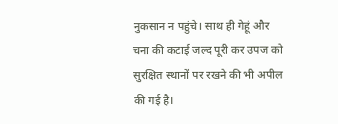नुकसान न पहुंचे। साथ ही गेहूं और चना की कटाई जल्द पूरी कर उपज को सुरक्षित स्थानों पर रखने की भी अपील की गई है।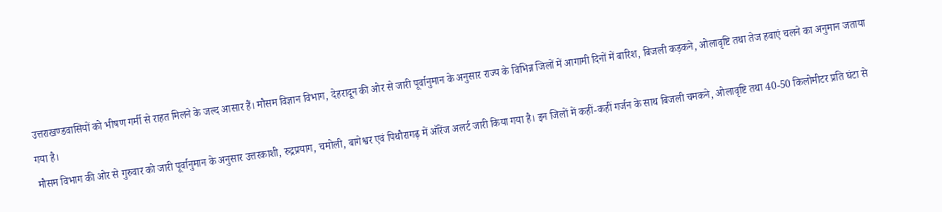उत्तराखण्डवासियों को भीषण गर्मी से राहत मिलने के जल्द आसार हैं। मौसम विज्ञान विभाग, देहरादून की ओर से जारी पूर्वानुमान के अनुसार राज्य के विभिन्न जिलों में आगामी दिनों में बारिश, बिजली कड़कने, ओलावृष्टि तथा तेज हवाएं चलने का अनुमान जताया गया है।
मौसम विभाग की ओर से गुरुवार को जारी पूर्वानुमान के अनुसार उत्तरकाशी, रुद्रप्रयाग, चमोली, बागेश्वर एवं पिथौरागढ़ में ऑरेंज अलर्ट जारी किया गया है। इन जिलों में कहीं-कहीं गर्जन के साथ बिजली चमकने, ओलावृष्टि तथा 40-50 किलोमीटर प्रति घंटा से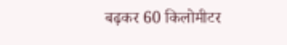बढ़कर 60 किलोमीटर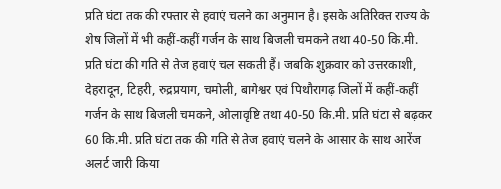प्रति घंटा तक की रफ्तार से हवाएं चलने का अनुमान है। इसके अतिरिक्त राज्य के शेष जिलों में भी कहीं-कहीं गर्जन के साथ बिजली चमकने तथा 40-50 कि.मी. प्रति घंटा की गति से तेज हवाएं चल सकती हैं। जबकि शुक्रवार को उत्तरकाशी, देहरादून, टिहरी, रुद्रप्रयाग, चमोली, बागेश्वर एवं पिथौरागढ़ जिलों में कहीं-कहीं गर्जन के साथ बिजली चमकने, ओलावृष्टि तथा 40-50 कि.मी. प्रति घंटा से बढ़कर 60 कि.मी. प्रति घंटा तक की गति से तेज हवाएं चलने के आसार के साथ आरेंज अलर्ट जारी किया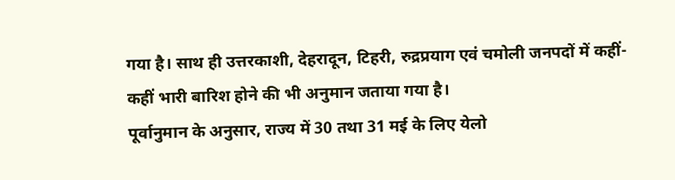गया है। साथ ही उत्तरकाशी, देहरादून, टिहरी, रुद्रप्रयाग एवं चमोली जनपदों में कहीं-कहीं भारी बारिश होने की भी अनुमान जताया गया है।
पूर्वानुमान के अनुसार, राज्य में 30 तथा 31 मई के लिए येलो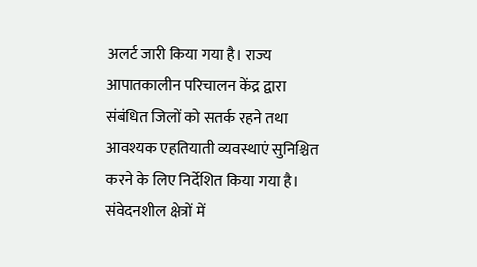अलर्ट जारी किया गया है। राज्य आपातकालीन परिचालन केंद्र द्वारा संबंधित जिलों को सतर्क रहने तथा आवश्यक एहतियाती व्यवस्थाएं सुनिश्चित करने के लिए निर्देशित किया गया है। संवेदनशील क्षेत्रों में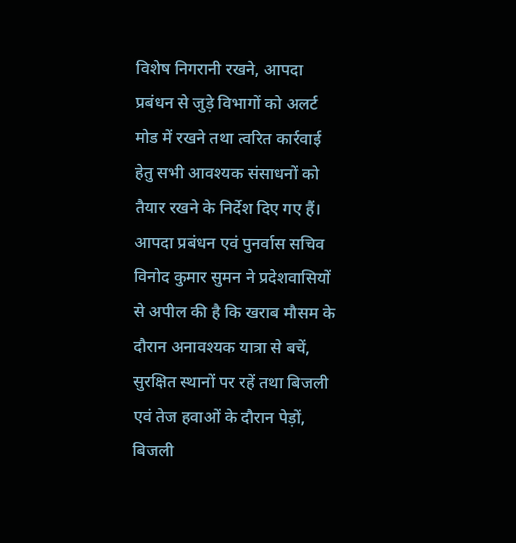विशेष निगरानी रखने, आपदा प्रबंधन से जुड़े विभागों को अलर्ट मोड में रखने तथा त्वरित कार्रवाई हेतु सभी आवश्यक संसाधनों को तैयार रखने के निर्देश दिए गए हैं।
आपदा प्रबंधन एवं पुनर्वास सचिव विनोद कुमार सुमन ने प्रदेशवासियों से अपील की है कि खराब मौसम के दौरान अनावश्यक यात्रा से बचें, सुरक्षित स्थानों पर रहें तथा बिजली एवं तेज हवाओं के दौरान पेड़ों, बिजली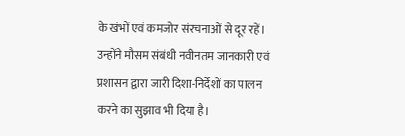के खंभों एवं कमजोर संरचनाओं से दूर रहें। उन्होंने मौसम संबंधी नवीनतम जानकारी एवं प्रशासन द्वारा जारी दिशा-निर्देशों का पालन करने का सुझाव भी दिया है।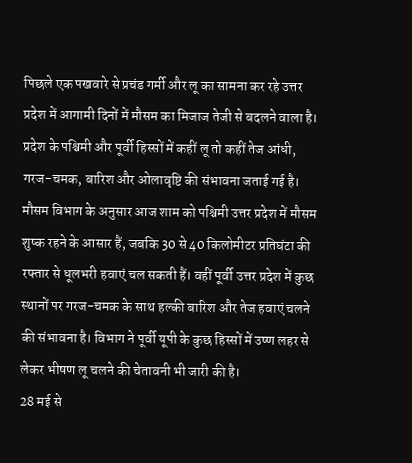पिछले एक पखवारे से प्रचंड गर्मी और लू का सामना कर रहे उत्तर प्रदेश में आगामी दिनों में मौसम का मिजाज तेजी से बदलने वाला है। प्रदेश के पश्चिमी और पूर्वी हिस्सों में कहीं लू तो कहीं तेज आंधी, गरज-चमक, बारिश और ओलावृष्टि की संभावना जताई गई है। मौसम विभाग के अनुसार आज शाम को पश्चिमी उत्तर प्रदेश में मौसम शुष्क रहने के आसार हैं, जबकि 30 से 40 किलोमीटर प्रतिघंटा की रफ्तार से धूलभरी हवाएं चल सकती हैं। वहीं पूर्वी उत्तर प्रदेश में कुछ स्थानों पर गरज-चमक के साथ हल्की बारिश और तेज हवाएं चलने की संभावना है। विभाग ने पूर्वी यूपी के कुछ हिस्सों में उष्ण लहर से लेकर भीषण लू चलने की चेतावनी भी जारी की है।
28 मई से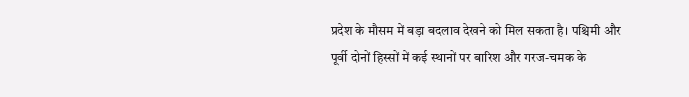प्रदेश के मौसम में बड़ा बदलाव देखने को मिल सकता है। पश्चिमी और पूर्वी दोनों हिस्सों में कई स्थानों पर बारिश और गरज-चमक के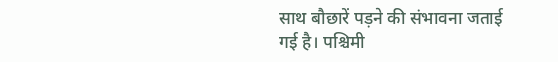साथ बौछारें पड़ने की संभावना जताई गई है। पश्चिमी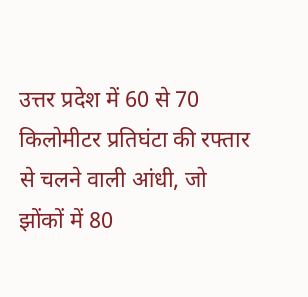उत्तर प्रदेश में 60 से 70 किलोमीटर प्रतिघंटा की रफ्तार से चलने वाली आंधी, जो झोंकों में 80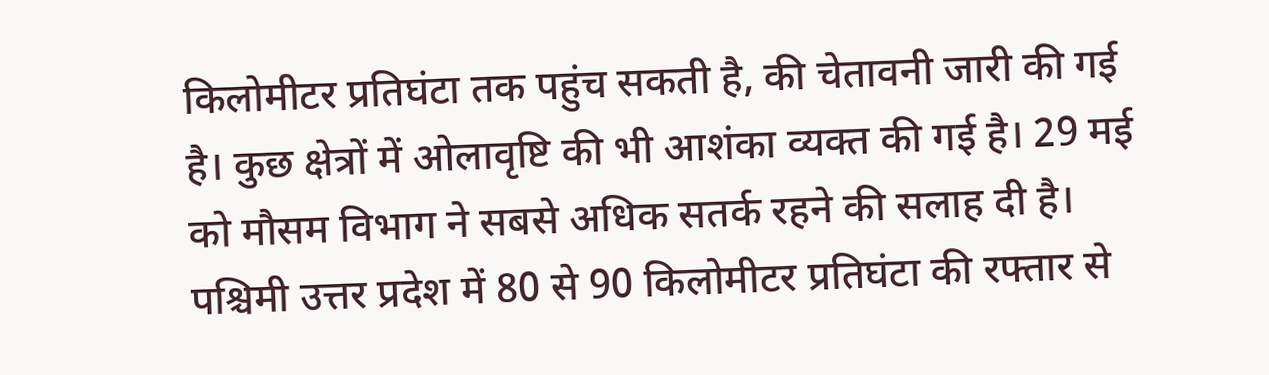किलोमीटर प्रतिघंटा तक पहुंच सकती है, की चेतावनी जारी की गई है। कुछ क्षेत्रों में ओलावृष्टि की भी आशंका व्यक्त की गई है। 29 मई को मौसम विभाग ने सबसे अधिक सतर्क रहने की सलाह दी है। पश्चिमी उत्तर प्रदेश में 80 से 90 किलोमीटर प्रतिघंटा की रफ्तार से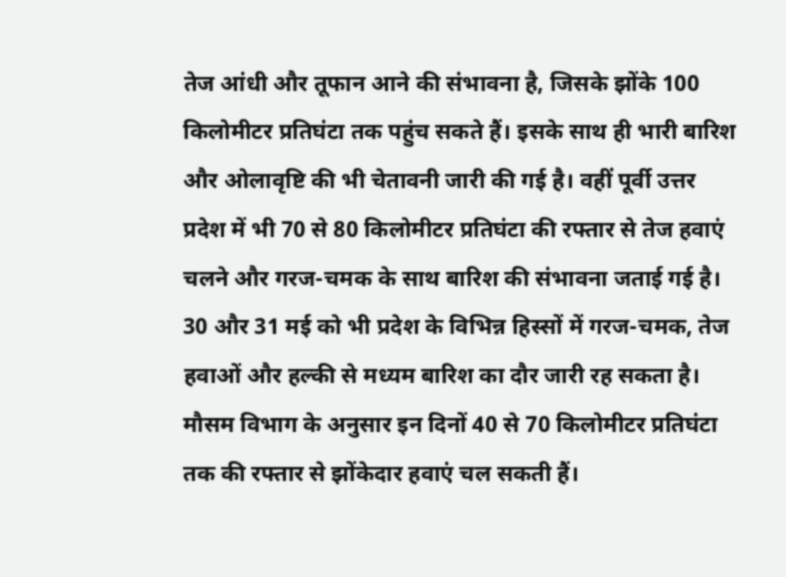तेज आंधी और तूफान आने की संभावना है, जिसके झोंके 100 किलोमीटर प्रतिघंटा तक पहुंच सकते हैं। इसके साथ ही भारी बारिश और ओलावृष्टि की भी चेतावनी जारी की गई है। वहीं पूर्वी उत्तर प्रदेश में भी 70 से 80 किलोमीटर प्रतिघंटा की रफ्तार से तेज हवाएं चलने और गरज-चमक के साथ बारिश की संभावना जताई गई है।
30 और 31 मई को भी प्रदेश के विभिन्न हिस्सों में गरज-चमक, तेज हवाओं और हल्की से मध्यम बारिश का दौर जारी रह सकता है। मौसम विभाग के अनुसार इन दिनों 40 से 70 किलोमीटर प्रतिघंटा तक की रफ्तार से झोंकेदार हवाएं चल सकती हैं।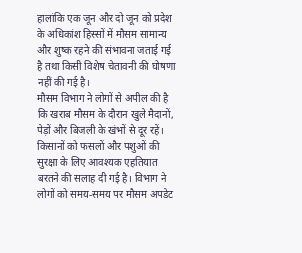हालांकि एक जून और दो जून को प्रदेश के अधिकांश हिस्सों में मौसम सामान्य और शुष्क रहने की संभावना जताई गई है तथा किसी विशेष चेतावनी की घोषणा नहीं की गई है।
मौसम विभाग ने लोगों से अपील की है कि खराब मौसम के दौरान खुले मैदानों, पेड़ों और बिजली के खंभों से दूर रहें। किसानों को फसलों और पशुओं की सुरक्षा के लिए आवश्यक एहतियात बरतने की सलाह दी गई है। विभाग ने लोगों को समय-समय पर मौसम अपडेट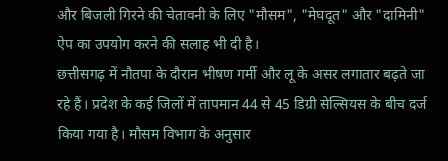और बिजली गिरने की चेतावनी के लिए "मौसम", "मेघदूत" और "दामिनी" ऐप का उपयोग करने की सलाह भी दी है।
छत्तीसगढ़ में नौतपा के दौरान भीषण गर्मी और लू के असर लगातार बढ़ते जा रहे हैं। प्रदेश के कई जिलों में तापमान 44 से 45 डिग्री सेल्सियस के बीच दर्ज किया गया है। मौसम विभाग के अनुसार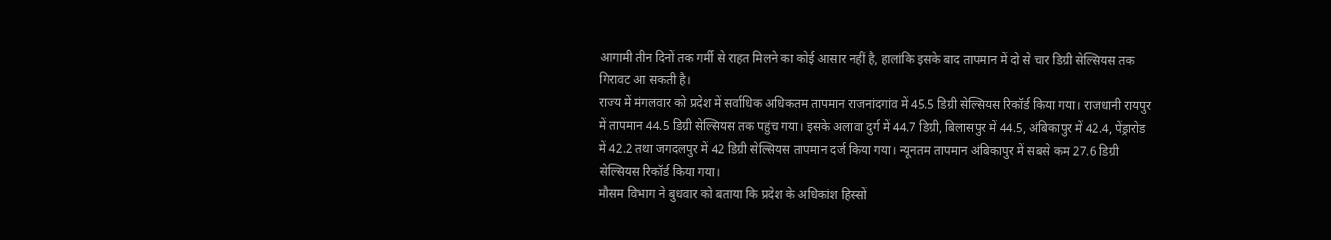आगामी तीन दिनों तक गर्मी से राहत मिलने का कोई आसार नहीं है, हालांकि इसके बाद तापमान में दो से चार डिग्री सेल्सियस तक गिरावट आ सकती है।
राज्य में मंगलवार को प्रदेश में सर्वाधिक अधिकतम तापमान राजनांदगांव में 45.5 डिग्री सेल्सियस रिकॉर्ड किया गया। राजधानी रायपुर में तापमान 44.5 डिग्री सेल्सियस तक पहुंच गया। इसके अलावा दुर्ग में 44.7 डिग्री, बिलासपुर में 44.5, अंबिकापुर में 42.4, पेंड्रारोड में 42.2 तथा जगदलपुर में 42 डिग्री सेल्सियस तापमान दर्ज किया गया। न्यूनतम तापमान अंबिकापुर में सबसे कम 27.6 डिग्री सेल्सियस रिकॉर्ड किया गया।
मौसम विभाग ने बुधवार को बताया कि प्रदेश के अधिकांश हिस्सों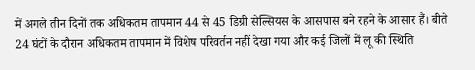में अगले तीन दिनों तक अधिकतम तापमान 44 से 45 डिग्री सेल्सियस के आसपास बने रहने के आसार हैं। बीते 24 घंटों के दौरान अधिकतम तापमान में विशेष परिवर्तन नहीं देखा गया और कई जिलों में लू की स्थिति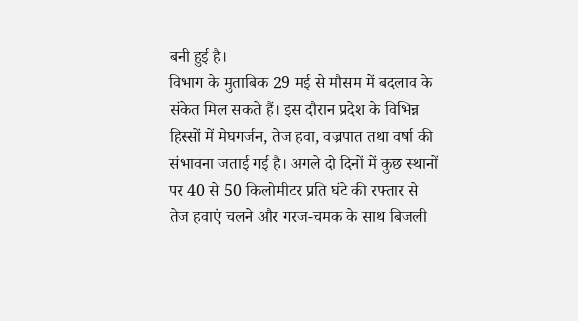बनी हुई है।
विभाग के मुताबिक 29 मई से मौसम में बदलाव के संकेत मिल सकते हैं। इस दौरान प्रदेश के विभिन्न हिस्सों में मेघगर्जन, तेज हवा, वज्रपात तथा वर्षा की संभावना जताई गई है। अगले दो दिनों में कुछ स्थानों पर 40 से 50 किलोमीटर प्रति घंटे की रफ्तार से तेज हवाएं चलने और गरज-चमक के साथ बिजली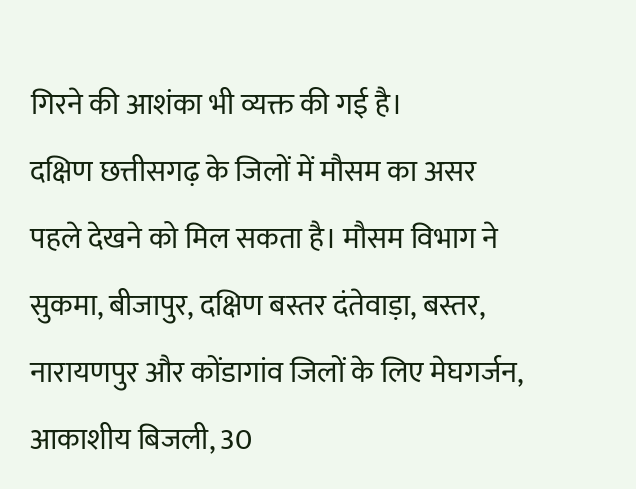गिरने की आशंका भी व्यक्त की गई है।
दक्षिण छत्तीसगढ़ के जिलों में मौसम का असर पहले देखने को मिल सकता है। मौसम विभाग ने सुकमा, बीजापुर, दक्षिण बस्तर दंतेवाड़ा, बस्तर, नारायणपुर और कोंडागांव जिलों के लिए मेघगर्जन, आकाशीय बिजली, 30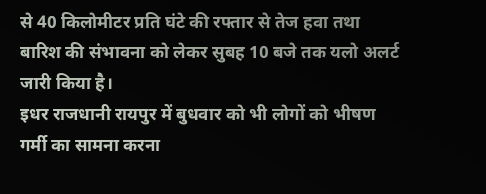से 40 किलोमीटर प्रति घंटे की रफ्तार से तेज हवा तथा बारिश की संभावना को लेकर सुबह 10 बजे तक यलो अलर्ट जारी किया है।
इधर राजधानी रायपुर में बुधवार को भी लोगों को भीषण गर्मी का सामना करना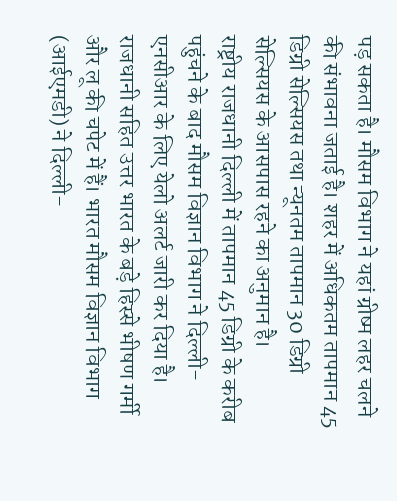पड़ सकता है। मौसम विभाग ने यहां ग्रीष्म लहर चलने की संभावना जताई है। शहर में अधिकतम तापमान 45 डिग्री सेल्सियस तथा न्यूनतम तापमान 30 डिग्री सेल्सियस के आसपास रहने का अनुमान है।
राष्ट्रीय राजधानी दिल्ली में तापमान 45 डिग्री के करीब पहुंचने के बाद मौसम विज्ञान विभाग ने दिल्ली-एनसीआर के लिए येलो अलर्ट जारी कर दिया है।
राजधानी सहित उत्तर भारत के बड़े हिस्से भीषण गर्मी और लू की चपेट में हैं। भारत मौसम विज्ञान विभाग (आईएमडी) ने दिल्ली-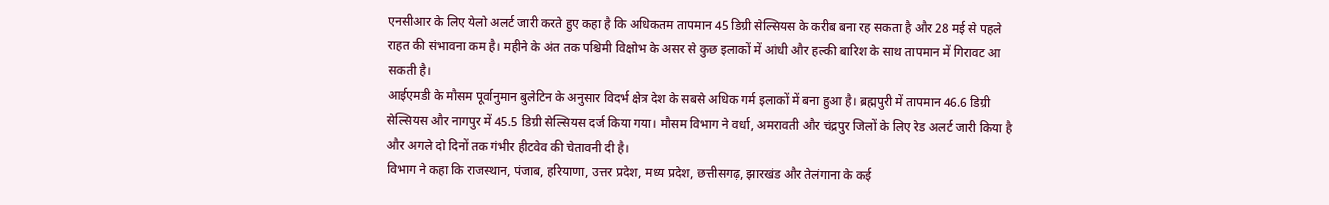एनसीआर के लिए येलो अलर्ट जारी करते हुए कहा है कि अधिकतम तापमान 45 डिग्री सेल्सियस के करीब बना रह सकता है और 28 मई से पहले राहत की संभावना कम है। महीने के अंत तक पश्चिमी विक्षोभ के असर से कुछ इलाकों में आंधी और हल्की बारिश के साथ तापमान में गिरावट आ सकती है।
आईएमडी के मौसम पूर्वानुमान बुलेटिन के अनुसार विदर्भ क्षेत्र देश के सबसे अधिक गर्म इलाकों में बना हुआ है। ब्रह्मपुरी में तापमान 46.6 डिग्री सेल्सियस और नागपुर में 45.5 डिग्री सेल्सियस दर्ज किया गया। मौसम विभाग ने वर्धा, अमरावती और चंद्रपुर जिलों के लिए रेड अलर्ट जारी किया है और अगले दो दिनों तक गंभीर हीटवेव की चेतावनी दी है।
विभाग ने कहा कि राजस्थान, पंजाब, हरियाणा, उत्तर प्रदेश, मध्य प्रदेश, छत्तीसगढ़, झारखंड और तेलंगाना के कई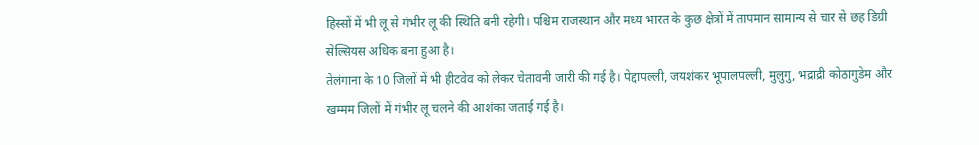हिस्सों में भी लू से गंभीर लू की स्थिति बनी रहेगी। पश्चिम राजस्थान और मध्य भारत के कुछ क्षेत्रों में तापमान सामान्य से चार से छह डिग्री सेल्सियस अधिक बना हुआ है।
तेलंगाना के 10 जिलों में भी हीटवेव को लेकर चेतावनी जारी की गई है। पेद्दापल्ली, जयशंकर भूपालपल्ली, मुलुगु, भद्राद्री कोठागुडेम और खम्मम जिलों में गंभीर लू चलने की आशंका जताई गई है।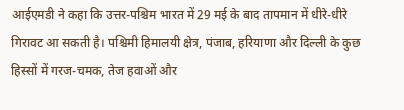आईएमडी ने कहा कि उत्तर-पश्चिम भारत में 29 मई के बाद तापमान में धीरे-धीरे गिरावट आ सकती है। पश्चिमी हिमालयी क्षेत्र, पंजाब, हरियाणा और दिल्ली के कुछ हिस्सों में गरज-चमक, तेज हवाओं और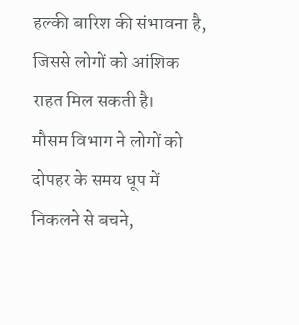हल्की बारिश की संभावना है, जिससे लोगों को आंशिक राहत मिल सकती है।
मौसम विभाग ने लोगों को दोपहर के समय धूप में निकलने से बचने,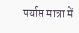पर्याप्त मात्रा में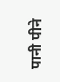पानी पीने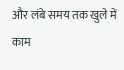और लंबे समय तक खुले में काम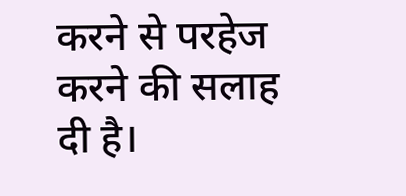करने से परहेज करने की सलाह दी है।